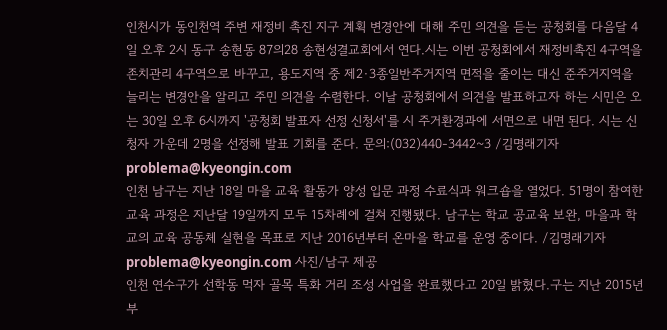인천시가 동인천역 주변 재정비 촉진 지구 계획 변경안에 대해 주민 의견을 듣는 공청회를 다음달 4일 오후 2시 동구 송현동 87의28 송현성결교회에서 연다.시는 이번 공청회에서 재정비촉진 4구역을 존치관리 4구역으로 바꾸고, 용도지역 중 제2·3종일반주거지역 면적을 줄이는 대신 준주거지역을 늘리는 변경안을 알리고 주민 의견을 수렴한다. 이날 공청회에서 의견을 발표하고자 하는 시민은 오는 30일 오후 6시까지 '공청회 발표자 선정 신청서'를 시 주거환경과에 서면으로 내면 된다. 시는 신청자 가운데 2명을 선정해 발표 기회를 준다. 문의:(032)440-3442~3 /김명래기자 problema@kyeongin.com
인천 남구는 지난 18일 마을 교육 활동가 양성 입문 과정 수료식과 워크숍을 열었다. 51명이 참여한 교육 과정은 지난달 19일까지 모두 15차례에 걸쳐 진행됐다. 남구는 학교 공교육 보완, 마을과 학교의 교육 공동체 실현을 목표로 지난 2016년부터 온마을 학교를 운영 중이다. /김명래기자 problema@kyeongin.com 사진/남구 제공
인천 연수구가 선학동 먹자 골목 특화 거리 조성 사업을 완료했다고 20일 밝혔다.구는 지난 2015년부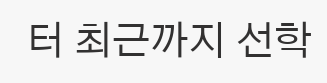터 최근까지 선학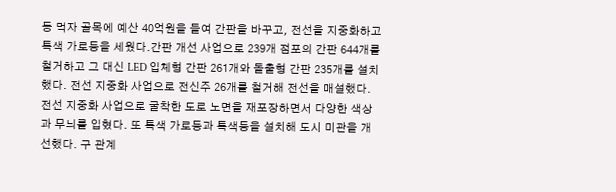동 먹자 골목에 예산 40억원을 들여 간판을 바꾸고, 전선을 지중화하고 특색 가로등을 세웠다.간판 개선 사업으로 239개 점포의 간판 644개를 철거하고 그 대신 LED 입체형 간판 261개와 돌출형 간판 235개를 설치했다. 전선 지중화 사업으로 전신주 26개를 철거해 전선을 매설했다. 전선 지중화 사업으로 굴착한 도로 노면을 재포장하면서 다양한 색상과 무늬를 입혔다. 또 특색 가로등과 특색등을 설치해 도시 미관을 개선했다. 구 관계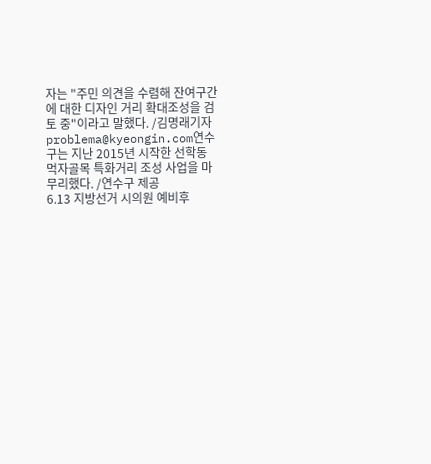자는 "주민 의견을 수렴해 잔여구간에 대한 디자인 거리 확대조성을 검토 중"이라고 말했다. /김명래기자 problema@kyeongin.com연수구는 지난 2015년 시작한 선학동 먹자골목 특화거리 조성 사업을 마무리했다. /연수구 제공
6.13 지방선거 시의원 예비후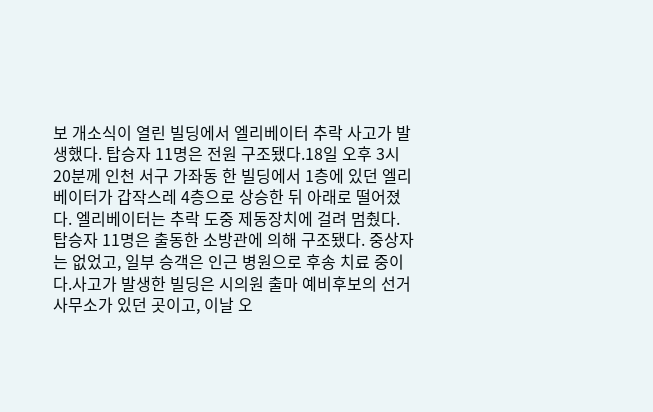보 개소식이 열린 빌딩에서 엘리베이터 추락 사고가 발생했다. 탑승자 11명은 전원 구조됐다.18일 오후 3시20분께 인천 서구 가좌동 한 빌딩에서 1층에 있던 엘리베이터가 갑작스레 4층으로 상승한 뒤 아래로 떨어졌다. 엘리베이터는 추락 도중 제동장치에 걸려 멈췄다. 탑승자 11명은 출동한 소방관에 의해 구조됐다. 중상자는 없었고, 일부 승객은 인근 병원으로 후송 치료 중이다.사고가 발생한 빌딩은 시의원 출마 예비후보의 선거사무소가 있던 곳이고, 이날 오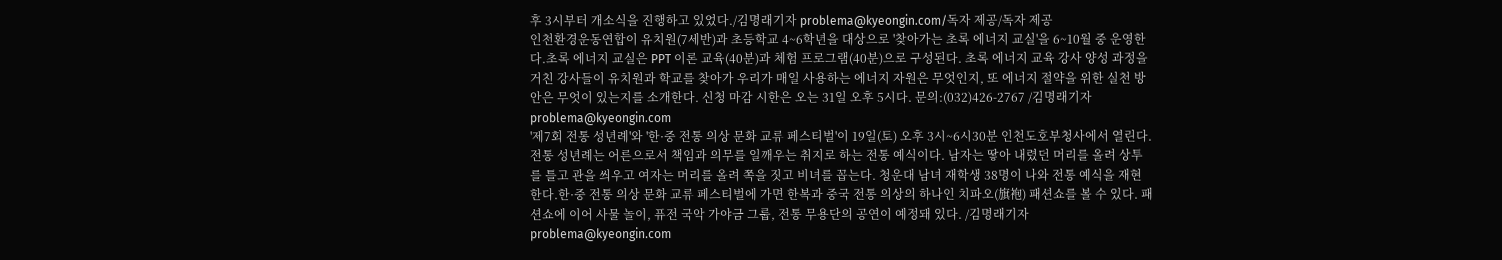후 3시부터 개소식을 진행하고 있었다./김명래기자 problema@kyeongin.com/독자 제공/독자 제공
인천환경운동연합이 유치원(7세반)과 초등학교 4~6학년을 대상으로 '찾아가는 초록 에너지 교실'을 6~10월 중 운영한다.초록 에너지 교실은 PPT 이론 교육(40분)과 체험 프로그램(40분)으로 구성된다. 초록 에너지 교육 강사 양성 과정을 거친 강사들이 유치원과 학교를 찾아가 우리가 매일 사용하는 에너지 자원은 무엇인지, 또 에너지 절약을 위한 실천 방안은 무엇이 있는지를 소개한다. 신청 마감 시한은 오는 31일 오후 5시다. 문의:(032)426-2767 /김명래기자 problema@kyeongin.com
'제7회 전통 성년례'와 '한·중 전통 의상 문화 교류 페스티벌'이 19일(토) 오후 3시~6시30분 인천도호부청사에서 열린다.전통 성년례는 어른으로서 책임과 의무를 일깨우는 취지로 하는 전통 예식이다. 남자는 땋아 내렸던 머리를 올려 상투를 틀고 관을 씌우고 여자는 머리를 올려 쪽을 짓고 비녀를 꼽는다. 청운대 남녀 재학생 38명이 나와 전통 예식을 재현한다.한·중 전통 의상 문화 교류 페스티벌에 가면 한복과 중국 전통 의상의 하나인 치파오(旗袍) 패션쇼를 볼 수 있다. 패션쇼에 이어 사물 놀이, 퓨전 국악 가야금 그룹, 전통 무용단의 공연이 예정돼 있다. /김명래기자 problema@kyeongin.com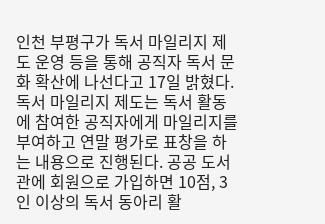인천 부평구가 독서 마일리지 제도 운영 등을 통해 공직자 독서 문화 확산에 나선다고 17일 밝혔다.독서 마일리지 제도는 독서 활동에 참여한 공직자에게 마일리지를 부여하고 연말 평가로 표창을 하는 내용으로 진행된다. 공공 도서관에 회원으로 가입하면 10점, 3인 이상의 독서 동아리 활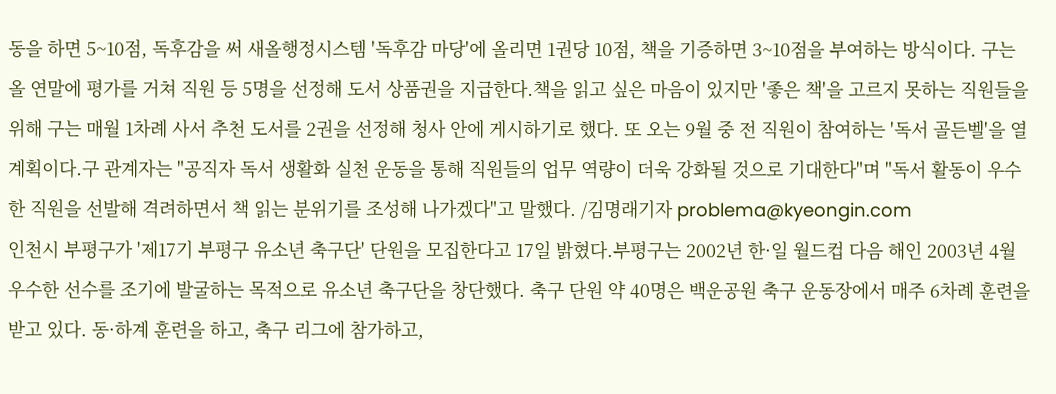동을 하면 5~10점, 독후감을 써 새올행정시스템 '독후감 마당'에 올리면 1권당 10점, 책을 기증하면 3~10점을 부여하는 방식이다. 구는 올 연말에 평가를 거쳐 직원 등 5명을 선정해 도서 상품권을 지급한다.책을 읽고 싶은 마음이 있지만 '좋은 책'을 고르지 못하는 직원들을 위해 구는 매월 1차례 사서 추천 도서를 2권을 선정해 청사 안에 게시하기로 했다. 또 오는 9월 중 전 직원이 참여하는 '독서 골든벨'을 열 계획이다.구 관계자는 "공직자 독서 생활화 실천 운동을 통해 직원들의 업무 역량이 더욱 강화될 것으로 기대한다"며 "독서 활동이 우수한 직원을 선발해 격려하면서 책 읽는 분위기를 조성해 나가겠다"고 말했다. /김명래기자 problema@kyeongin.com
인천시 부평구가 '제17기 부평구 유소년 축구단' 단원을 모집한다고 17일 밝혔다.부평구는 2002년 한·일 월드컵 다음 해인 2003년 4월 우수한 선수를 조기에 발굴하는 목적으로 유소년 축구단을 창단했다. 축구 단원 약 40명은 백운공원 축구 운동장에서 매주 6차례 훈련을 받고 있다. 동·하계 훈련을 하고, 축구 리그에 참가하고,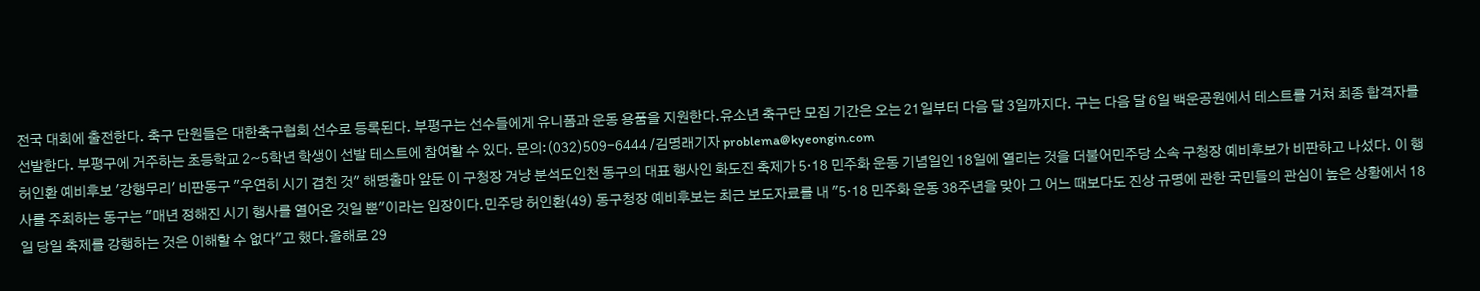전국 대회에 출전한다. 축구 단원들은 대한축구협회 선수로 등록된다. 부평구는 선수들에게 유니폼과 운동 용품을 지원한다.유소년 축구단 모집 기간은 오는 21일부터 다음 달 3일까지다. 구는 다음 달 6일 백운공원에서 테스트를 거쳐 최종 합격자를 선발한다. 부평구에 거주하는 초등학교 2~5학년 학생이 선발 테스트에 참여할 수 있다. 문의:(032)509-6444 /김명래기자 problema@kyeongin.com
허인환 예비후보 '강행무리' 비판동구 "우연히 시기 겹친 것" 해명출마 앞둔 이 구청장 겨냥 분석도인천 동구의 대표 행사인 화도진 축제가 5·18 민주화 운동 기념일인 18일에 열리는 것을 더불어민주당 소속 구청장 예비후보가 비판하고 나섰다. 이 행사를 주최하는 동구는 "매년 정해진 시기 행사를 열어온 것일 뿐"이라는 입장이다.민주당 허인환(49) 동구청장 예비후보는 최근 보도자료를 내 "5·18 민주화 운동 38주년을 맞아 그 어느 때보다도 진상 규명에 관한 국민들의 관심이 높은 상황에서 18일 당일 축제를 강행하는 것은 이해할 수 없다"고 했다.올해로 29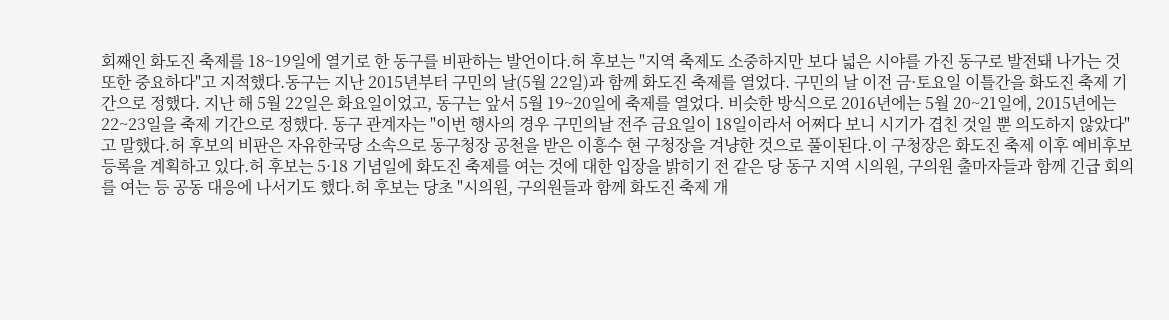회째인 화도진 축제를 18~19일에 열기로 한 동구를 비판하는 발언이다.허 후보는 "지역 축제도 소중하지만 보다 넓은 시야를 가진 동구로 발전돼 나가는 것 또한 중요하다"고 지적했다.동구는 지난 2015년부터 구민의 날(5월 22일)과 함께 화도진 축제를 열었다. 구민의 날 이전 금·토요일 이틀간을 화도진 축제 기간으로 정했다. 지난 해 5월 22일은 화요일이었고, 동구는 앞서 5월 19~20일에 축제를 열었다. 비슷한 방식으로 2016년에는 5월 20~21일에, 2015년에는 22~23일을 축제 기간으로 정했다. 동구 관계자는 "이번 행사의 경우 구민의날 전주 금요일이 18일이라서 어쩌다 보니 시기가 겹친 것일 뿐 의도하지 않았다"고 말했다.허 후보의 비판은 자유한국당 소속으로 동구청장 공천을 받은 이흥수 현 구청장을 겨냥한 것으로 풀이된다.이 구청장은 화도진 축제 이후 예비후보 등록을 계획하고 있다.허 후보는 5·18 기념일에 화도진 축제를 여는 것에 대한 입장을 밝히기 전 같은 당 동구 지역 시의원, 구의원 출마자들과 함께 긴급 회의를 여는 등 공동 대응에 나서기도 했다.허 후보는 당초 "시의원, 구의원들과 함께 화도진 축제 개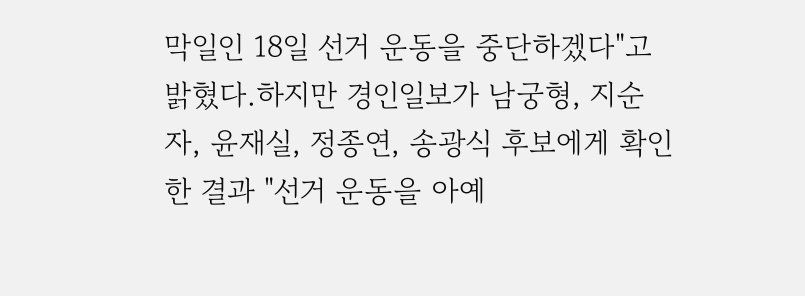막일인 18일 선거 운동을 중단하겠다"고 밝혔다.하지만 경인일보가 남궁형, 지순자, 윤재실, 정종연, 송광식 후보에게 확인한 결과 "선거 운동을 아예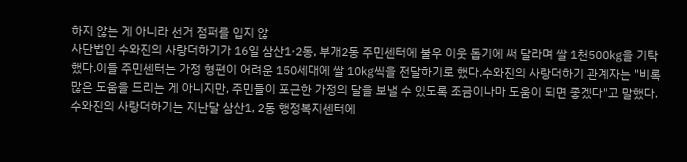하지 않는 게 아니라 선거 점퍼를 입지 않
사단법인 수와진의 사랑더하기가 16일 삼산1·2동, 부개2동 주민센터에 불우 이웃 돕기에 써 달라며 쌀 1천500㎏을 기탁했다.이들 주민센터는 가정 형편이 어려운 150세대에 쌀 10㎏씩을 전달하기로 했다.수와진의 사랑더하기 관계자는 "비록 많은 도움을 드리는 게 아니지만, 주민들이 포근한 가정의 달을 보낼 수 있도록 조금이나마 도움이 되면 좋겠다"고 말했다. 수와진의 사랑더하기는 지난달 삼산1, 2동 행정복지센터에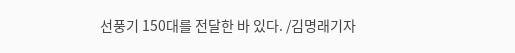선풍기 150대를 전달한 바 있다. /김명래기자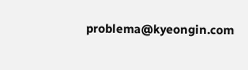problema@kyeongin.com